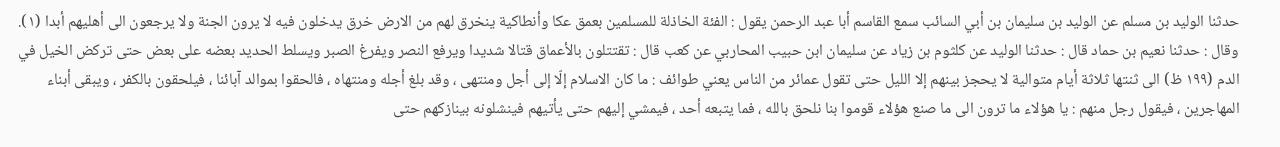حدثنا الوليد بن مسلم عن الوليد بن سليمان بن أبي السائب سمع القاسم أبا عبد الرحمن يقول : الفئة الخاذلة للمسلمين بعمق عكا وأنطاكية ينخرق لهم من الارض خرق يدخلون فيه لا يرون الجنة ولا يرجعون الى أهليهم أبدا (١).
وقال : حدثنا نعيم بن حماد قال : حدثنا الوليد عن كلثوم بن زياد عن سليمان ابن حبيب المحاربي عن كعب قال : تقتتلون بالأعماق قتالا شديدا ويرفع النصر ويفرغ الصبر ويسلط الحديد بعضه على بعض حتى تركض الخيل في الدم (١٩٩ ظ) الى ثنتها ثلاثة أيام متوالية لا يحجز بينهم إلا الليل حتى تقول عمائر من الناس يعني طوائف : ما كان الاسلام إلّا إلى أجل ومنتهى ، وقد بلغ أجله ومنتهاه ، فالحقوا بموالد آبائنا ، فيلحقون بالكفر ، ويبقى أبناء المهاجرين ، فيقول رجل منهم : يا هؤلاء ما ترون الى ما صنع هؤلاء قوموا بنا نلحق بالله ، فما يتبعه أحد ، فيمشي إليهم حتى يأتيهم فينشلونه بينازكهم حتى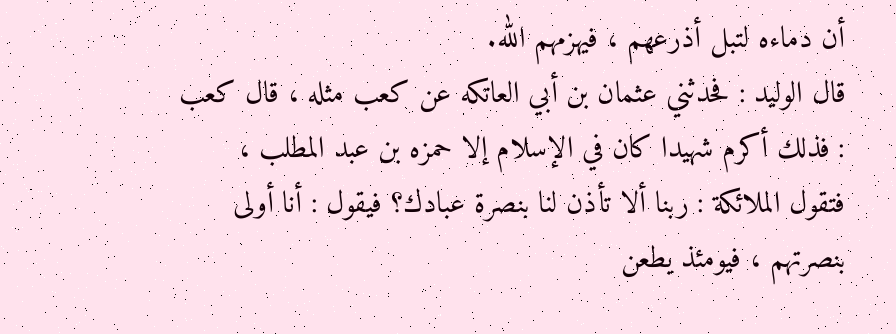أن دماءه لتبل أذرعهم ، فيهزمهم الله.
قال الوليد : فحدثني عثمان بن أبي العاتكه عن كعب مثله ، قال كعب : فذلك أكرم شهيدا كان في الإسلام إلا حمزه بن عبد المطلب ، فتقول الملائكة : ربنا ألا تأذن لنا بنصرة عبادك؟ فيقول : أنا أولى بنصرتهم ، فيومئذ يطعن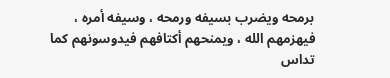برمحه ويضرب بسيفه ورمحه ، وسيفه أمره ، فيهزمهم الله ، ويمنحهم أكتافهم فيدوسونهم كما تداس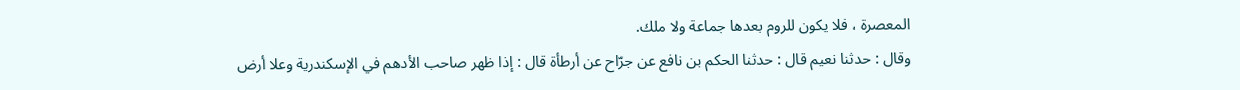المعصرة ، فلا يكون للروم بعدها جماعة ولا ملك.
وقال : حدثنا نعيم قال : حدثنا الحكم بن نافع عن جرّاح عن أرطأة قال : إذا ظهر صاحب الأدهم في الإسكندرية وعلا أرض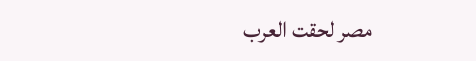مصر لحقت العرب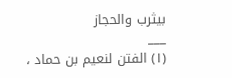بيثرب والحجاز
___
(١) الفتن لنعيم بن حماد ،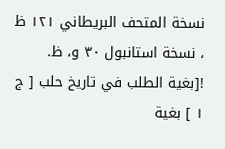نسخة المتحف البريطاني ١٢١ ظ ، نسخة استانبول ٣٠ و، ظ.
![بغية الطلب في تاريخ حلب [ ج ١ ] بغية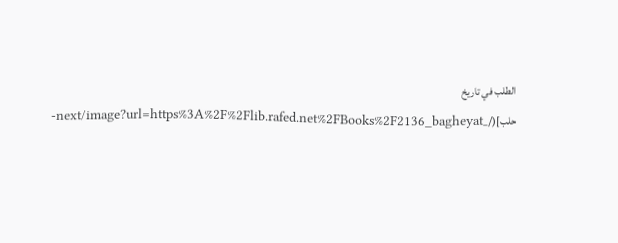الطلب في تاريخ حلب](/_next/image?url=https%3A%2F%2Flib.rafed.net%2FBooks%2F2136_bagheyat-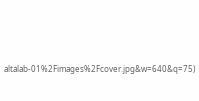altalab-01%2Fimages%2Fcover.jpg&w=640&q=75)